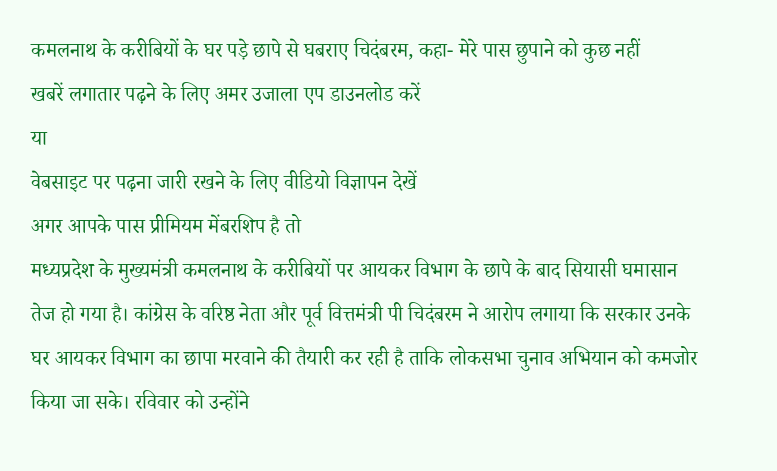कमलनाथ के करीबियों के घर पड़े छापे से घबराए चिदंबरम, कहा- मेरे पास छुपाने को कुछ नहीं
खबरें लगातार पढ़ने के लिए अमर उजाला एप डाउनलोड करें
या
वेबसाइट पर पढ़ना जारी रखने के लिए वीडियो विज्ञापन देखें
अगर आपके पास प्रीमियम मेंबरशिप है तो
मध्यप्रदेश के मुख्यमंत्री कमलनाथ के करीबियों पर आयकर विभाग के छापे के बाद सियासी घमासान तेज हो गया है। कांग्रेस के वरिष्ठ नेता और पूर्व वित्तमंत्री पी चिदंबरम ने आरोप लगाया कि सरकार उनके घर आयकर विभाग का छापा मरवाने की तैयारी कर रही है ताकि लोकसभा चुनाव अभियान को कमजोर किया जा सके। रविवार को उन्होंने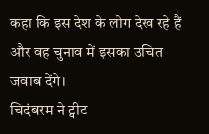कहा कि इस देश के लोग देख रहे हैं और वह चुनाव में इसका उचित जवाब देंगे।
चिदंबरम ने ट्वीट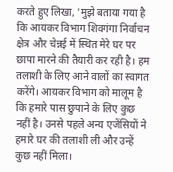करते हुए लिखा, 'मुझे बताया गया है कि आयकर विभाग शिवगंगा निर्वाचन क्षेत्र और चेन्नई में स्थित मेरे घर पर छापा मारने की तैयारी कर रही है। हम तलाशी के लिए आने वालों का स्वागत करेंगे। आयकर विभाग को मालूम है कि हमारे पास छुपाने के लिए कुछ नहीं है। उनसे पहले अन्य एजेंसियों ने हमारे घर की तलाशी ली और उन्हें कुछ नहीं मिला।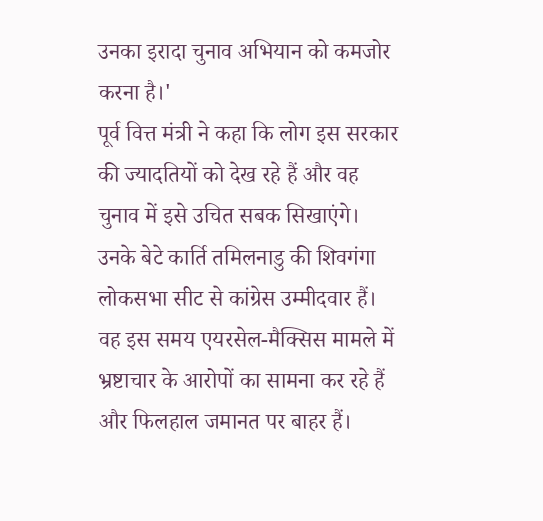उनका इरादा चुनाव अभियान को कमजोर करना है।'
पूर्व वित्त मंत्री ने कहा कि लोग इस सरकार की ज्यादतियों को देख रहे हैं और वह चुनाव में इसे उचित सबक सिखाएंगे। उनके बेटे कार्ति तमिलनाडु की शिवगंगा लोकसभा सीट से कांग्रेस उम्मीदवार हैं। वह इस समय एयरसेल-मैक्सिस मामले में भ्रष्टाचार के आरोपों का सामना कर रहे हैं और फिलहाल जमानत पर बाहर हैं।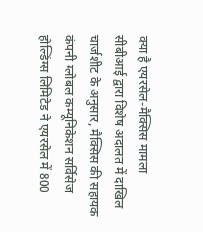क्या है एयरसेल-मैक्सिस मामला
सीबीआई द्वारा विशेष अदालत में दाखिल चार्जशीट के अनुसार, मैक्सिस की सहायक कंपनी ग्लोबल कम्यूनिकेशन सर्विसेज होल्डिंग्स लिमिटेड ने एयरसेल में 800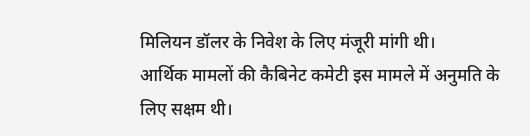मिलियन डॉलर के निवेश के लिए मंजूरी मांगी थी।
आर्थिक मामलों की कैबिनेट कमेटी इस मामले में अनुमति के लिए सक्षम थी।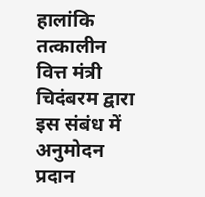हालांकि तत्कालीन वित्त मंत्री चिदंबरम द्वारा इस संबंध में अनुमोदन प्रदान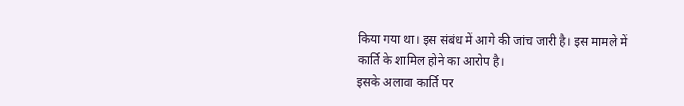किया गया था। इस संबंध में आगे की जांच जारी है। इस मामले में कार्ति के शामिल होने का आरोप है।
इसके अलावा कार्ति पर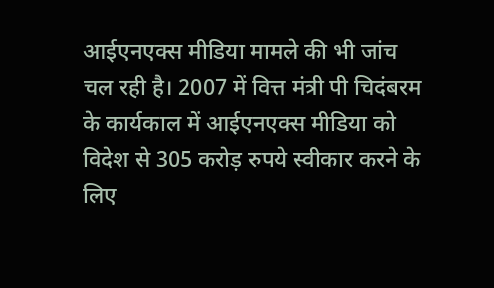आईएनएक्स मीडिया मामले की भी जांच चल रही है। 2007 में वित्त मंत्री पी चिदंबरम के कार्यकाल में आईएनएक्स मीडिया को विदेश से 305 करोड़ रुपये स्वीकार करने के लिए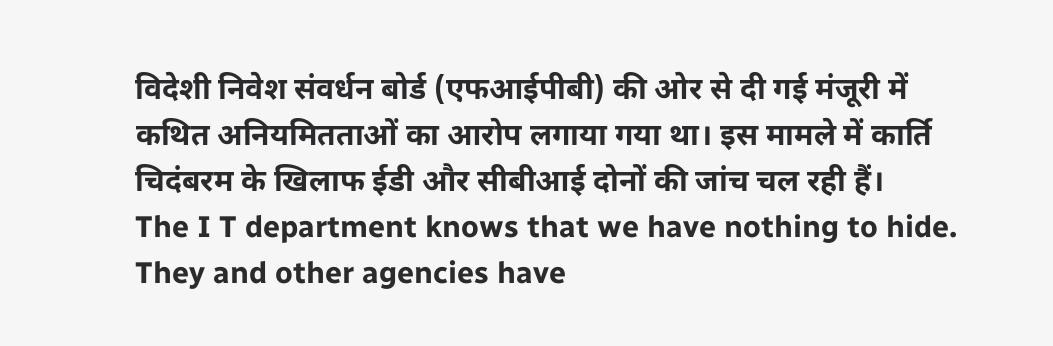विदेशी निवेश संवर्धन बोर्ड (एफआईपीबी) की ओर से दी गई मंजूरी में कथित अनियमितताओं का आरोप लगाया गया था। इस मामले में कार्ति चिदंबरम के खिलाफ ईडी और सीबीआई दोनों की जांच चल रही हैं।
The I T department knows that we have nothing to hide. They and other agencies have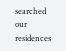searched our residences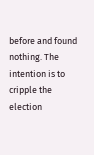before and found nothing. The intention is to cripple the election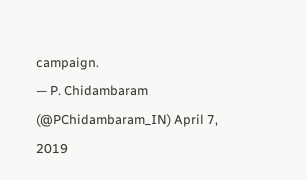campaign.
— P. Chidambaram (@PChidambaram_IN) April 7, 2019